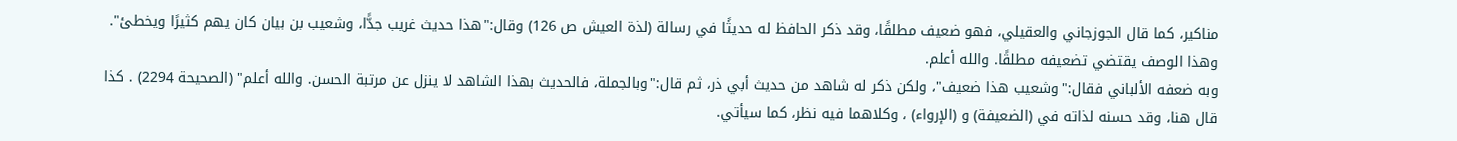مناكير، كما قال الجوزجاني والعقيلي، فهو ضعيف مطلقًا، وقد ذكر الحافظ له حديثًا في رسالة (لذة العيش ص 126) وقال:"هذا حديث غريب جدًّا، وشعيب بن بيان كان يهم كثيرًا ويخطئ". وهذا الوصف يقتضي تضعيفه مطلقًا. والله أعلم.
وبه ضعفه الألباني فقال:"وشعيب هذا ضعيف"، ولكن ذكر له شاهد من حديث أبي ذر، ثم قال:"وبالجملة، فالحديث بهذا الشاهد لا ينزل عن مرتبة الحسن. والله أعلم" (الصحيحة 2294) . كذا قال هنا، وقد حسنه لذاته في (الضعيفة) و (الإرواء) ، وكلاهما فيه نظر، كما سيأتي.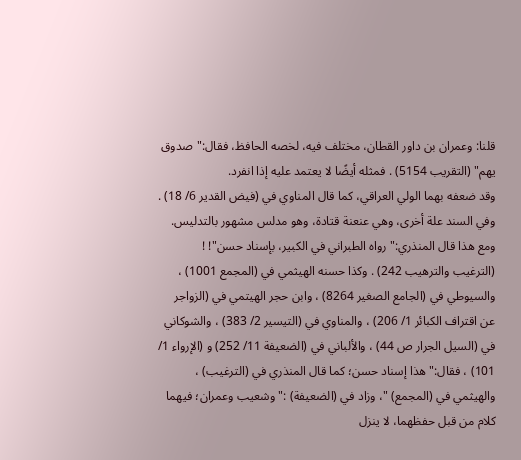قلنا: وعمران بن داور القطان، مختلف فيه، لخصه الحافظ، فقال:"صدوق يهم" (التقريب 5154) . فمثله أيضًا لا يعتمد عليه إذا انفرد.
وقد ضعفه بهما الولي العراقي، كما قال المناوي في (فيض القدير 6/ 18) .
وفي السند علة أخرى، وهي عنعنة قتادة، وهو مدلس مشهور بالتدليس.
ومع هذا قال المنذري:"رواه الطبراني في الكبير، بإسناد حسن"! ! (الترغيب والترهيب 242) . وكذا حسنه الهيثمي في (المجمع 1001) ، والسيوطي في (الجامع الصغير 8264) ، وابن حجر الهيتمي في (الزواجر عن اقتراف الكبائر 1/ 206) ، والمناوي في (التيسير 2/ 383) ، والشوكاني في (السيل الجرار ص 44) ، والألباني في (الضعيفة 11/ 252) و (الإرواء 1/ 101) ، فقال:"هذا إسناد حسن؛ كما قال المنذري في (الترغيب) ، والهيثمي في (المجمع) "، وزاد في (الضعيفة) :"وشعيب وعمران؛ فيهما كلام من قبل حفظهما، لا ينزل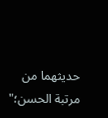حديثهما من مرتبة الحسن؛"